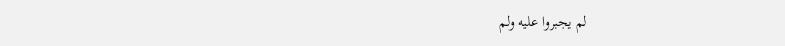لم يجبروا عليه ولم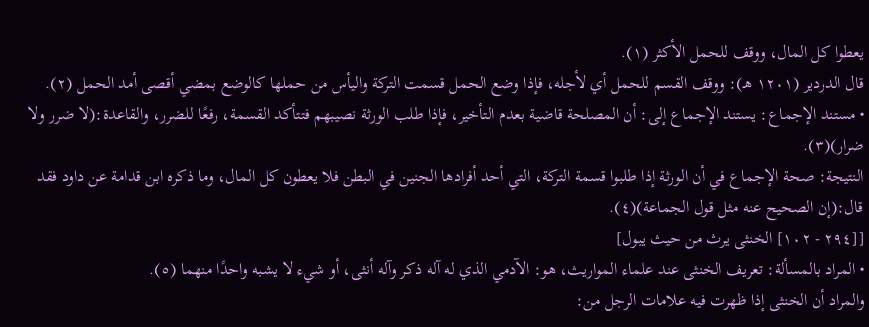يعطوا كل المال، ووقف للحمل الأكثر (١).
قال الدردير (١٢٠١ هـ): ووقف القسم للحمل أي لأجله، فإذا وضع الحمل قسمت التركة واليأس من حملها كالوضع بمضي أقصى أمد الحمل (٢).
• مستند الإجماع: يستند الإجماع إلى: أن المصلحة قاضية بعدم التأخير، فإذا طلب الورثة نصيبهم فتتأكد القسمة، رفعًا للضرر، والقاعدة:(لا ضرر ولا ضرار)(٣).
النتيجة: صحة الإجماع في أن الورثة إذا طلبوا قسمة التركة، التي أحد أفرادها الجنين في البطن فلا يعطون كل المال، وما ذكره ابن قدامة عن داود فقد قال:(إن الصحيح عنه مثل قول الجماعة)(٤).
[[٢٩٤ - ١٠٢] الخنثى يرث من حيث يبول]
• المراد بالمسألة: تعريف الخنثى عند علماء المواريث، هو: الآدمي الذي له آله ذكر وآله أنثى، أو شيء لا يشبه واحدًا منهما (٥).
والمراد أن الخنثى إذا ظهرت فيه علامات الرجل من: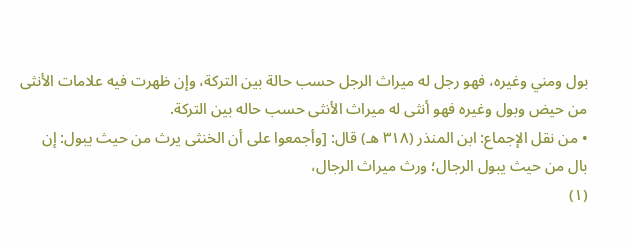بول ومني وغيره، فهو رجل له ميراث الرجل حسب حالة بين التركة، وإن ظهرت فيه علامات الأنثى من حيض وبول وغيره فهو أنثى له ميراث الأنثى حسب حاله بين التركة.
• من نقل الإجماع: ابن المنذر (٣١٨ هـ) قال: [وأجمعوا على أن الخنثى يرث من حيث يبول: إن بال من حيث يبول الرجال؛ ورث ميراث الرجال،
(١)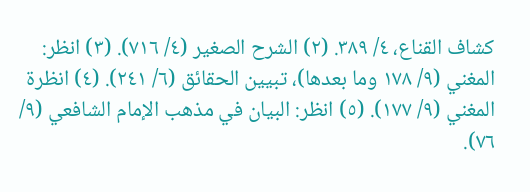كشاف القناع، ٤/ ٣٨٩. (٢) الشرح الصغير (٤/ ٧١٦). (٣) انظر: المغني (٩/ ١٧٨ وما بعدها)، تبيين الحقائق (٦/ ٢٤١). (٤) انظرة المغني (٩/ ١٧٧). (٥) انظر: البيان في مذهب الإمام الشافعي (٩/ ٧٦).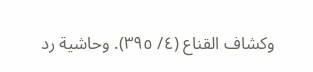وكشاف القناع (٤/ ٣٩٥). وحاشية رد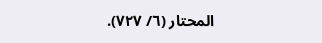المحتار (٦/ ٧٢٧).